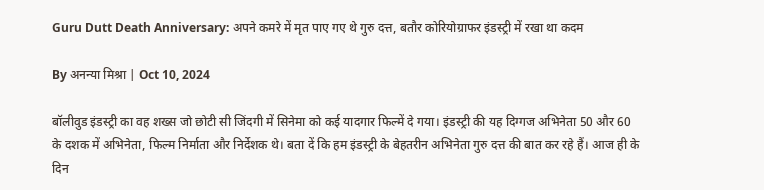Guru Dutt Death Anniversary: अपने कमरे में मृत पाए गए थे गुरु दत्त, बतौर कोरियोग्राफर इंडस्ट्री में रखा था कदम

By अनन्या मिश्रा | Oct 10, 2024

बॉलीवुड इंडस्ट्री का वह शख्स जो छोटी सी जिंदगी में सिनेमा को कई यादगार फिल्में दे गया। इंडस्ट्री की यह दिग्गज अभिनेता 50 और 60 के दशक में अभिनेता, फिल्म निर्माता और निर्देशक थे। बता दें कि हम इंडस्ट्री के बेहतरीन अभिनेता गुरु दत्त की बात कर रहे हैं। आज ही के दिन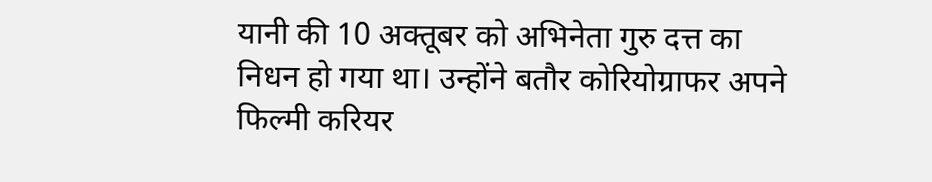यानी की 10 अक्तूबर को अभिनेता गुरु दत्त का निधन हो गया था। उन्होंने बतौर कोरियोग्राफर अपने फिल्मी करियर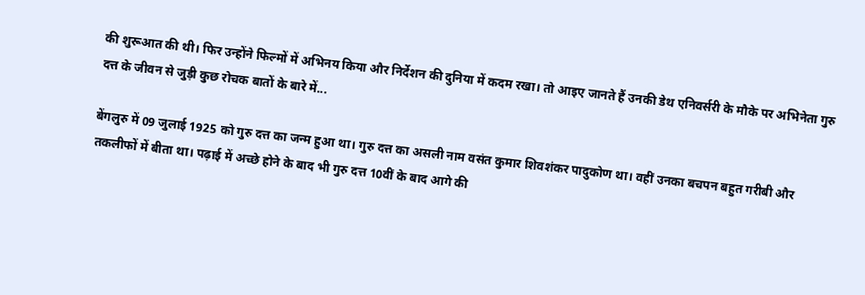की शुरूआत की थी। फिर उन्होंने फिल्मों में अभिनय किया और निर्देशन की दुनिया में कदम रखा। तो आइए जानते हैं उनकी डेथ एनिवर्सरी के मौके पर अभिनेता गुरु दत्त के जीवन से जुड़ी कुछ रोचक बातों के बारे में...

बेंगलुरु में 09 जुलाई 1925 को गुरु दत्त का जन्म हुआ था। गुरु दत्त का असली नाम वसंत कुमार शिवशंकर पादुकोण था। वहीं उनका बचपन बहुत गरीबी और तकलीफों में बीता था। पढ़ाई में अच्छे होने के बाद भी गुरु दत्त 10वीं के बाद आगे की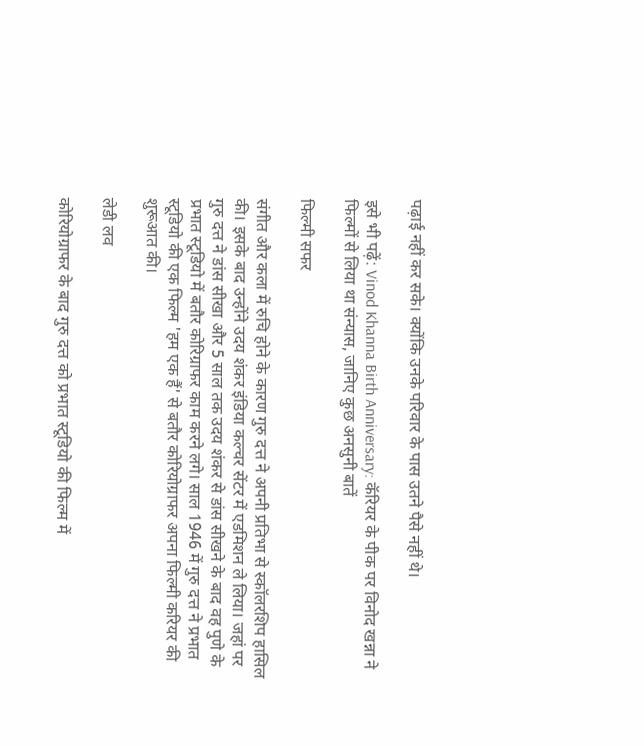पढ़ाई नहीं कर सके। क्योंकि उनके परिवार के पास उतने पैसे नहीं थे।

इसे भी पढ़ें: Vinod Khanna Birth Anniversary: कॅरियर के पीक पर विनोद खन्ना ने फिल्मों से लिया था संन्यास, जानिए कुछ अनसुनी बातें

फिल्मी सफर

संगीत और कला में रुचि होने के कारण गुरु दत्त ने अपनी प्रतिभा से स्कॉलरशिप हासिल की। इसके बाद उन्होंने उदय शंकर इंडिया कल्चर सेंटर में एडमिशन ले लिया। जहां पर गुरु दत्त ने डांस सीखा और 5 साल तक उदय शंकर से डांस सीखने के बाद वह पुणे के प्रभात स्टूडियो में बतौर कोरिग्राफर काम करने लगे। साल 1946 में गुरु दत्त ने प्रभात स्टूडियो की एक फिल्म 'हम एक हैं' से बतौर कोरियोग्राफर अपना फिल्मी करियर की शुरूआत की।

लेडी लव

कोरियोग्राफर के बाद गुरु दत्त को प्रभात स्टूडियो की फिल्म में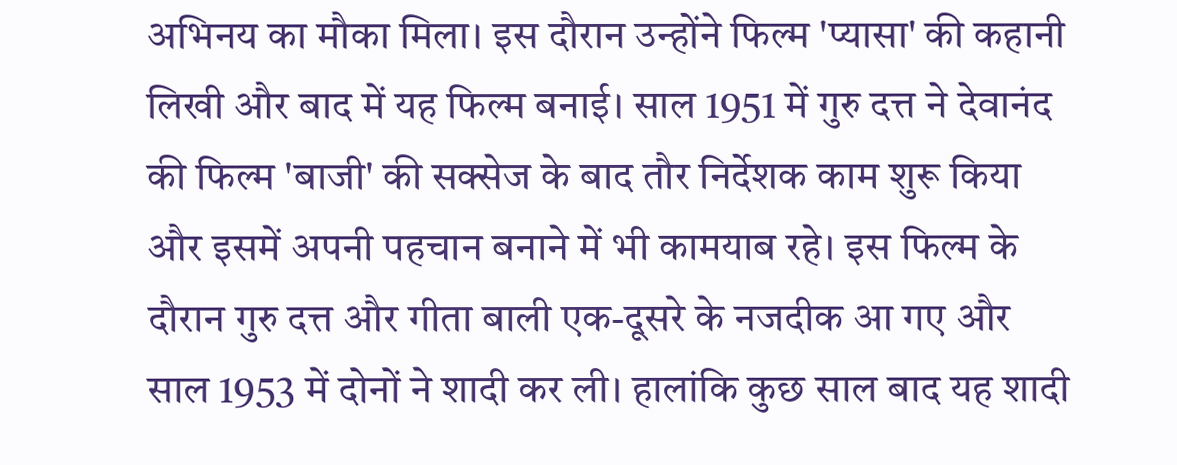अभिनय का मौका मिला। इस दौरान उन्होंने फिल्म 'प्यासा' की कहानी लिखी और बाद में यह फिल्म बनाई। साल 1951 में गुरु दत्त ने देवानंद की फिल्म 'बाजी' की सक्सेज के बाद तौर निर्देशक काम शुरू किया और इसमें अपनी पहचान बनाने में भी कामयाब रहे। इस फिल्म के दौरान गुरु दत्त और गीता बाली एक-दूसरे के नजदीक आ गए और साल 1953 में दोनों ने शादी कर ली। हालांकि कुछ साल बाद यह शादी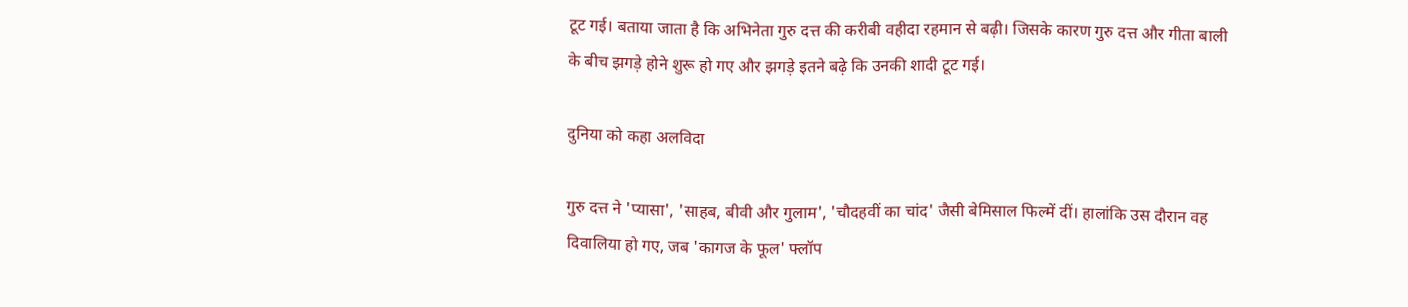टूट गई। बताया जाता है कि अभिनेता गुरु दत्त की करीबी वहीदा रहमान से बढ़ी। जिसके कारण गुरु दत्त और गीता बाली के बीच झगड़े होने शुरू हो गए और झगड़े इतने बढ़े कि उनकी शादी टूट गई।

दुनिया को कहा अलविदा

गुरु दत्त ने 'प्यासा', 'साहब, बीवी और गुलाम', 'चौदहवीं का चांद' जैसी बेमिसाल फिल्में दीं। हालांकि उस दौरान वह दिवालिया हो गए, जब 'कागज के फूल' फ्लॉप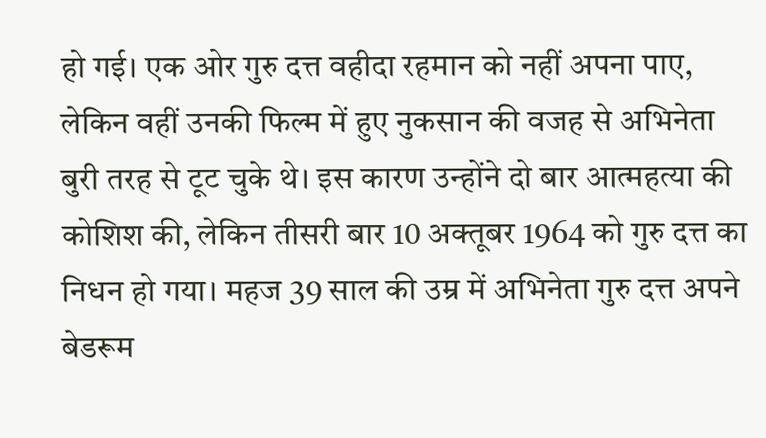हो गई। एक ओर गुरु दत्त वहीदा रहमान को नहीं अपना पाए, लेकिन वहीं उनकी फिल्म में हुए नुकसान की वजह से अभिनेता बुरी तरह से टूट चुके थे। इस कारण उन्होंने दो बार आत्महत्या की कोशिश की, लेकिन तीसरी बार 10 अक्तूबर 1964 को गुरु दत्त का निधन हो गया। महज 39 साल की उम्र में अभिनेता गुरु दत्त अपने बेडरूम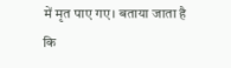में मृत पाए गए। बताया जाता है कि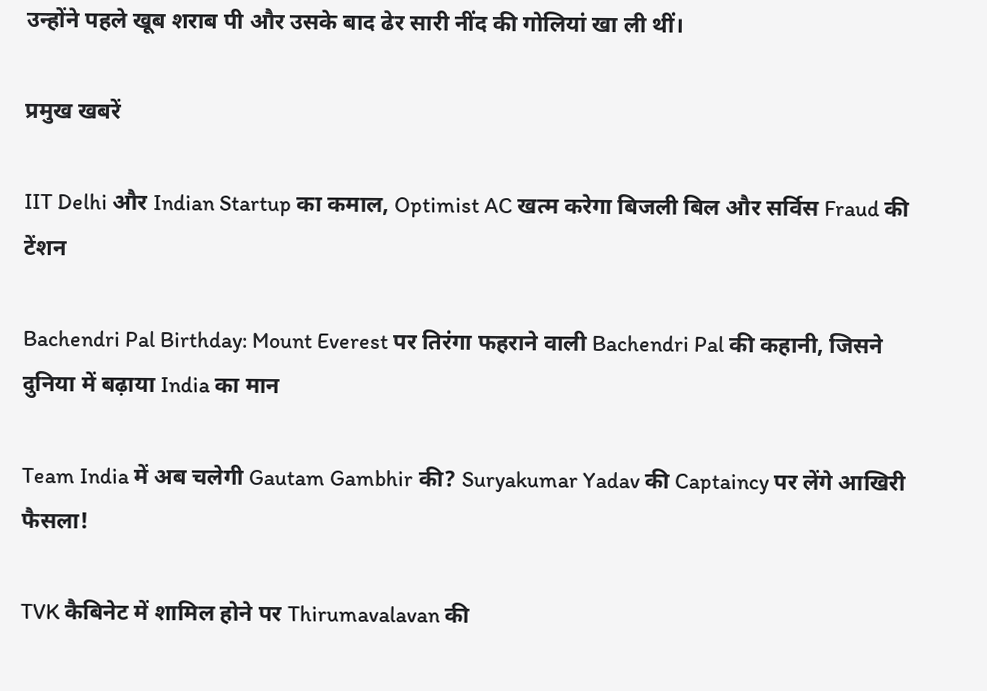उन्होंने पहले खूब शराब पी और उसके बाद ढेर सारी नींद की गोलियां खा ली थीं।

प्रमुख खबरें

IIT Delhi और Indian Startup का कमाल, Optimist AC खत्म करेगा बिजली बिल और सर्विस Fraud की टेंशन

Bachendri Pal Birthday: Mount Everest पर तिरंगा फहराने वाली Bachendri Pal की कहानी, जिसने दुनिया में बढ़ाया India का मान

Team India में अब चलेगी Gautam Gambhir की? Suryakumar Yadav की Captaincy पर लेंगे आखिरी फैसला!

TVK कैबिनेट में शामिल होने पर Thirumavalavan की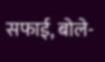सफाई, बोले-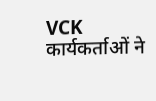VCK कार्यकर्ताओं ने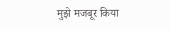मुझे मजबूर किया